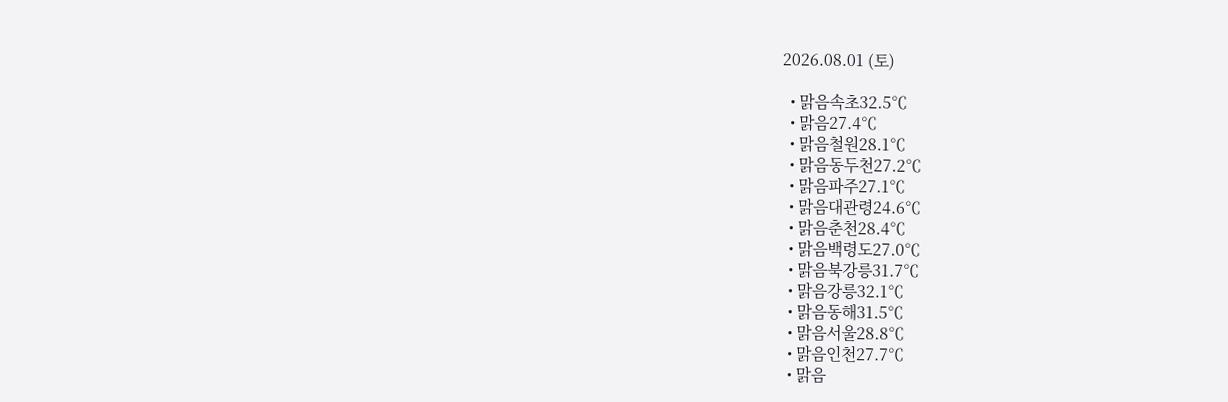2026.08.01 (토)

  • 맑음속초32.5℃
  • 맑음27.4℃
  • 맑음철원28.1℃
  • 맑음동두천27.2℃
  • 맑음파주27.1℃
  • 맑음대관령24.6℃
  • 맑음춘천28.4℃
  • 맑음백령도27.0℃
  • 맑음북강릉31.7℃
  • 맑음강릉32.1℃
  • 맑음동해31.5℃
  • 맑음서울28.8℃
  • 맑음인천27.7℃
  • 맑음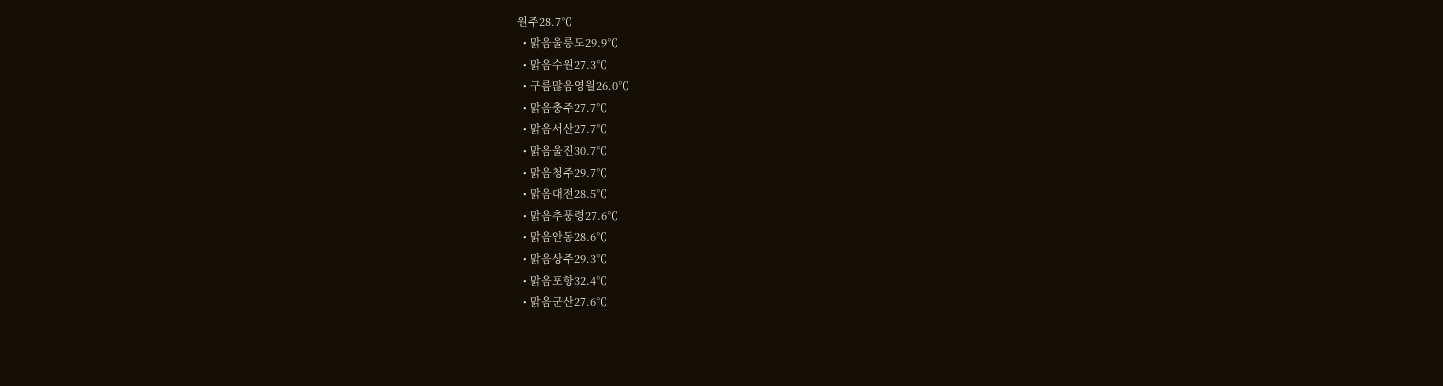원주28.7℃
  • 맑음울릉도29.9℃
  • 맑음수원27.3℃
  • 구름많음영월26.0℃
  • 맑음충주27.7℃
  • 맑음서산27.7℃
  • 맑음울진30.7℃
  • 맑음청주29.7℃
  • 맑음대전28.5℃
  • 맑음추풍령27.6℃
  • 맑음안동28.6℃
  • 맑음상주29.3℃
  • 맑음포항32.4℃
  • 맑음군산27.6℃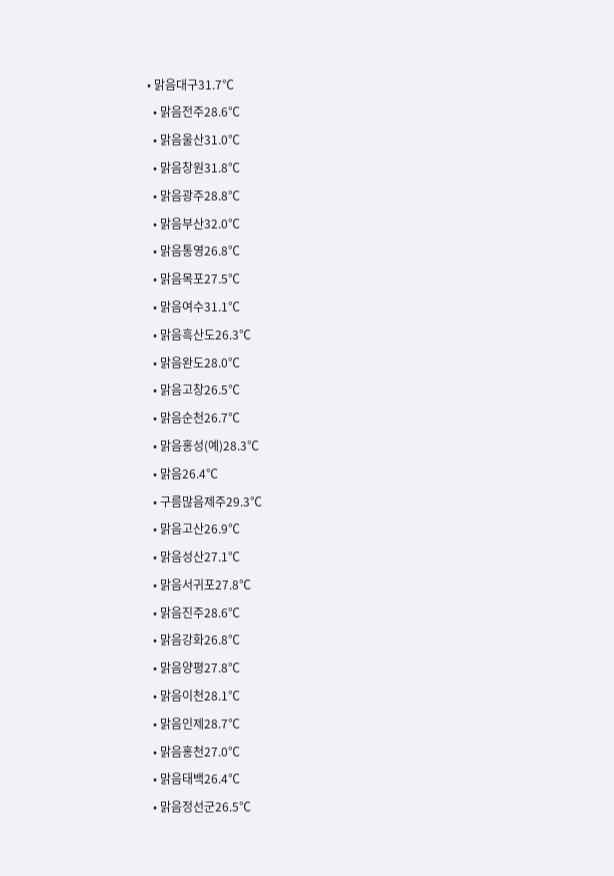• 맑음대구31.7℃
  • 맑음전주28.6℃
  • 맑음울산31.0℃
  • 맑음창원31.8℃
  • 맑음광주28.8℃
  • 맑음부산32.0℃
  • 맑음통영26.8℃
  • 맑음목포27.5℃
  • 맑음여수31.1℃
  • 맑음흑산도26.3℃
  • 맑음완도28.0℃
  • 맑음고창26.5℃
  • 맑음순천26.7℃
  • 맑음홍성(예)28.3℃
  • 맑음26.4℃
  • 구름많음제주29.3℃
  • 맑음고산26.9℃
  • 맑음성산27.1℃
  • 맑음서귀포27.8℃
  • 맑음진주28.6℃
  • 맑음강화26.8℃
  • 맑음양평27.8℃
  • 맑음이천28.1℃
  • 맑음인제28.7℃
  • 맑음홍천27.0℃
  • 맑음태백26.4℃
  • 맑음정선군26.5℃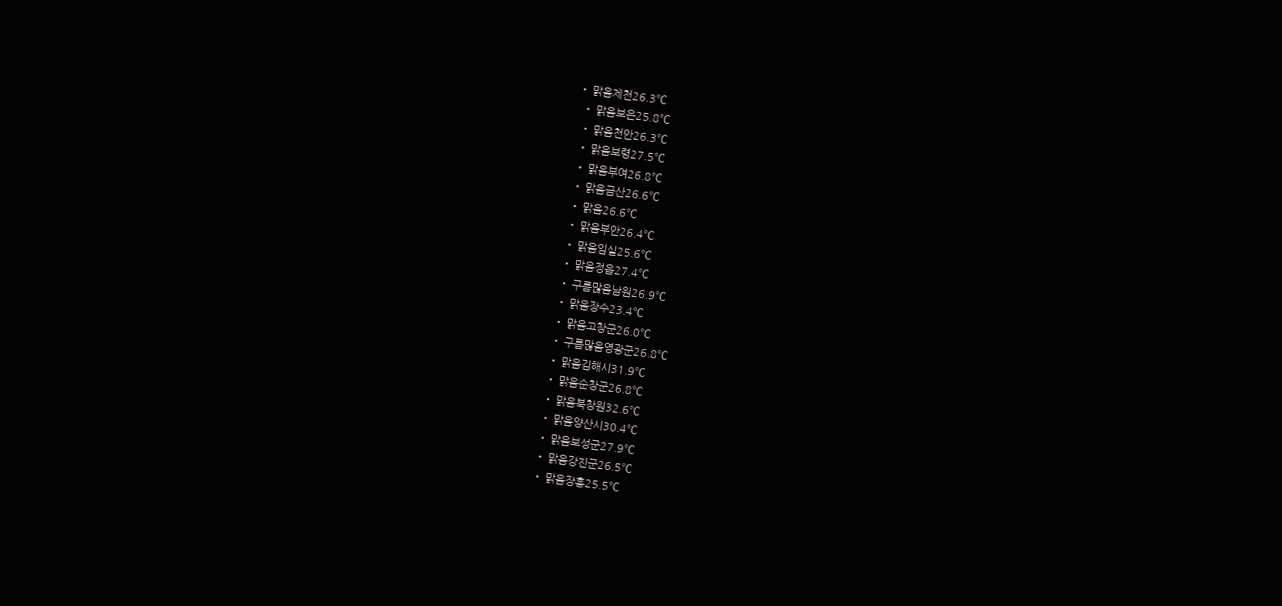• 맑음제천26.3℃
  • 맑음보은25.8℃
  • 맑음천안26.3℃
  • 맑음보령27.5℃
  • 맑음부여26.8℃
  • 맑음금산26.6℃
  • 맑음26.6℃
  • 맑음부안26.4℃
  • 맑음임실25.6℃
  • 맑음정읍27.4℃
  • 구름많음남원26.9℃
  • 맑음장수23.4℃
  • 맑음고창군26.0℃
  • 구름많음영광군26.8℃
  • 맑음김해시31.9℃
  • 맑음순창군26.8℃
  • 맑음북창원32.6℃
  • 맑음양산시30.4℃
  • 맑음보성군27.9℃
  • 맑음강진군26.5℃
  • 맑음장흥25.5℃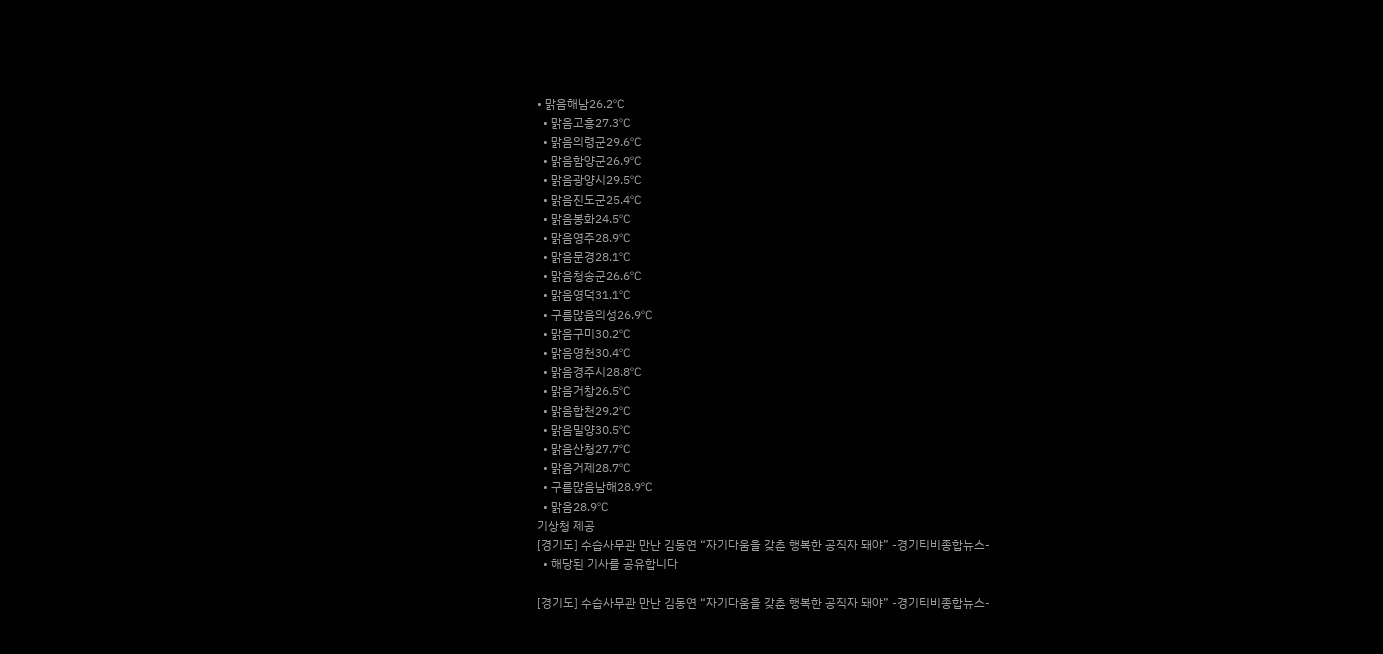• 맑음해남26.2℃
  • 맑음고흥27.3℃
  • 맑음의령군29.6℃
  • 맑음함양군26.9℃
  • 맑음광양시29.5℃
  • 맑음진도군25.4℃
  • 맑음봉화24.5℃
  • 맑음영주28.9℃
  • 맑음문경28.1℃
  • 맑음청송군26.6℃
  • 맑음영덕31.1℃
  • 구름많음의성26.9℃
  • 맑음구미30.2℃
  • 맑음영천30.4℃
  • 맑음경주시28.8℃
  • 맑음거창26.5℃
  • 맑음합천29.2℃
  • 맑음밀양30.5℃
  • 맑음산청27.7℃
  • 맑음거제28.7℃
  • 구름많음남해28.9℃
  • 맑음28.9℃
기상청 제공
[경기도] 수습사무관 만난 김동연 “자기다움을 갖춘 행복한 공직자 돼야” -경기티비종합뉴스-
  • 해당된 기사를 공유합니다

[경기도] 수습사무관 만난 김동연 “자기다움을 갖춘 행복한 공직자 돼야” -경기티비종합뉴스-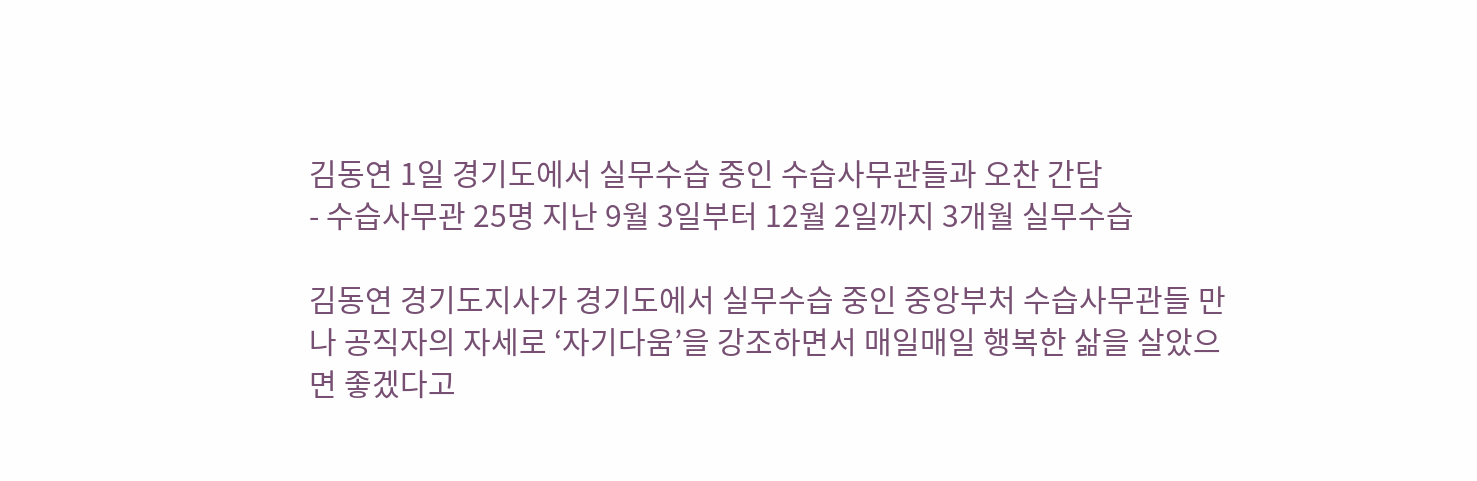김동연 1일 경기도에서 실무수습 중인 수습사무관들과 오찬 간담
- 수습사무관 25명 지난 9월 3일부터 12월 2일까지 3개월 실무수습

김동연 경기도지사가 경기도에서 실무수습 중인 중앙부처 수습사무관들 만나 공직자의 자세로 ‘자기다움’을 강조하면서 매일매일 행복한 삶을 살았으면 좋겠다고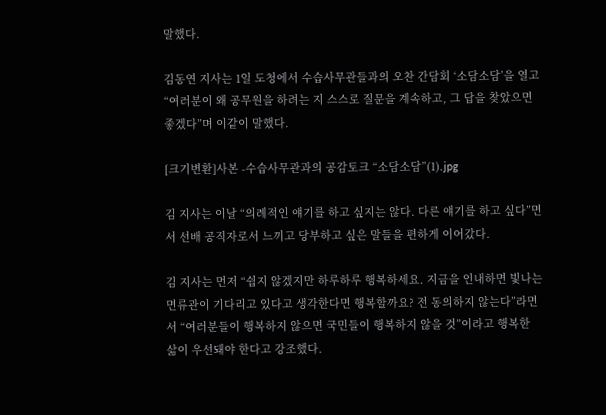말했다.

김동연 지사는 1일 도청에서 수습사무관들과의 오찬 간담회 ‘소담소담’을 열고 “여러분이 왜 공무원을 하려는 지 스스로 질문을 계속하고, 그 답을 찾았으면 좋겠다”며 이같이 말했다.

[크기변환]사본 -수습사무관과의 공감토크 “소담소담”(1).jpg

김 지사는 이날 “의례적인 얘기를 하고 싶지는 않다. 다른 얘기를 하고 싶다”면서 선배 공직자로서 느끼고 당부하고 싶은 말들을 편하게 이어갔다.

김 지사는 먼저 “쉽지 않겠지만 하루하루 행복하세요. 지금을 인내하면 빛나는 면류관이 기다리고 있다고 생각한다면 행복할까요? 전 동의하지 않는다”라면서 “여러분들이 행복하지 않으면 국민들이 행복하지 않을 것”이라고 행복한 삶이 우선돼야 한다고 강조했다.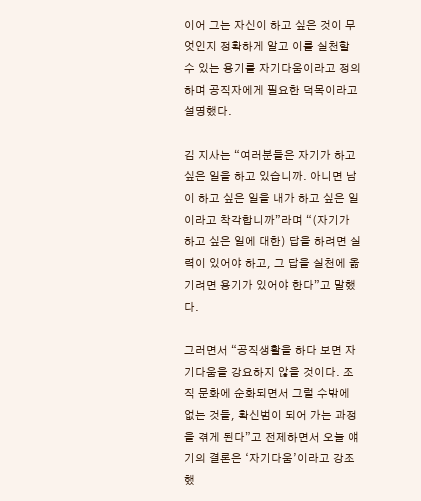이어 그는 자신이 하고 싶은 것이 무엇인지 정확하게 알고 이를 실천할 수 있는 용기를 자기다움이라고 정의하며 공직자에게 필요한 덕목이라고 설명했다.

김 지사는 “여러분들은 자기가 하고 싶은 일을 하고 있습니까. 아니면 남이 하고 싶은 일을 내가 하고 싶은 일이라고 착각합니까”라며 “(자기가 하고 싶은 일에 대한) 답을 하려면 실력이 있어야 하고, 그 답을 실천에 옮기려면 용기가 있어야 한다”고 말했다.

그러면서 “공직생활을 하다 보면 자기다움을 강요하지 않을 것이다. 조직 문화에 순화되면서 그럴 수밖에 없는 것들, 확신범이 되어 가는 과정을 겪게 된다”고 전제하면서 오늘 얘기의 결론은 ‘자기다움’이라고 강조했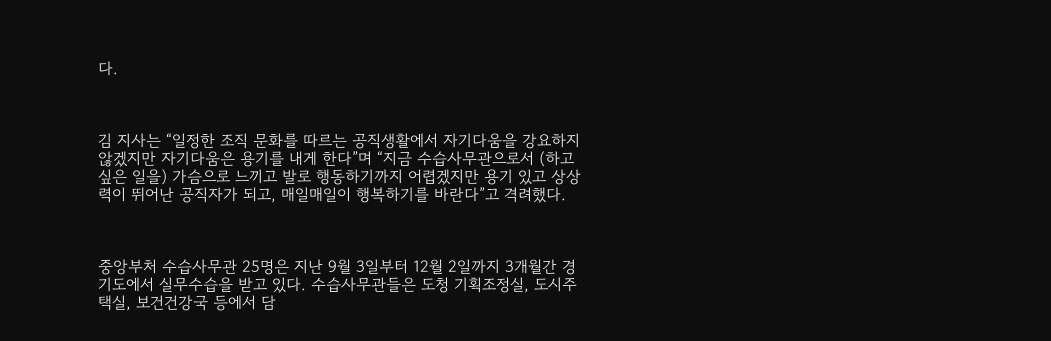다.



김 지사는 “일정한 조직 문화를 따르는 공직생활에서 자기다움을 강요하지 않겠지만 자기다움은 용기를 내게 한다”며 “지금 수습사무관으로서 (하고 싶은 일을) 가슴으로 느끼고 발로 행동하기까지 어렵겠지만 용기 있고 상상력이 뛰어난 공직자가 되고, 매일매일이 행복하기를 바란다”고 격려했다.



중앙부처 수습사무관 25명은 지난 9월 3일부터 12월 2일까지 3개월간 경기도에서 실무수습을 받고 있다. 수습사무관들은 도청 기획조정실, 도시주택실, 보건건강국 등에서 담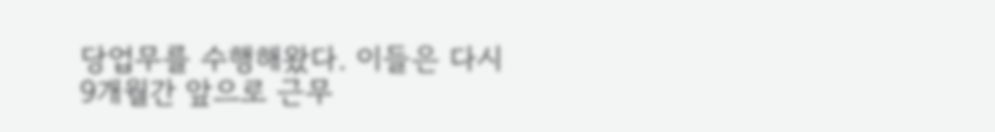당업무를 수행해왔다. 이들은 다시 9개월간 앞으로 근무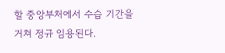할 중앙부처에서 수습 기간을 거쳐 정규 임용된다.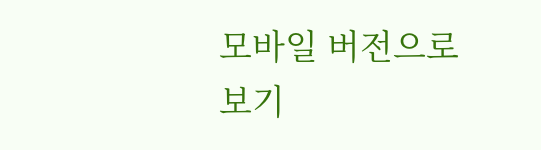모바일 버전으로 보기